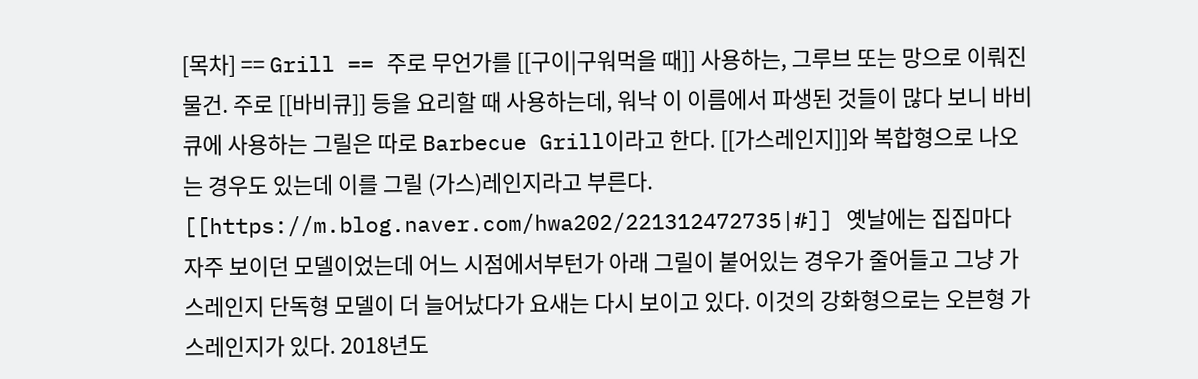[목차] == Grill == 주로 무언가를 [[구이|구워먹을 때]] 사용하는, 그루브 또는 망으로 이뤄진 물건. 주로 [[바비큐]] 등을 요리할 때 사용하는데, 워낙 이 이름에서 파생된 것들이 많다 보니 바비큐에 사용하는 그릴은 따로 Barbecue Grill이라고 한다. [[가스레인지]]와 복합형으로 나오는 경우도 있는데 이를 그릴 (가스)레인지라고 부른다. [[https://m.blog.naver.com/hwa202/221312472735|#]] 옛날에는 집집마다 자주 보이던 모델이었는데 어느 시점에서부턴가 아래 그릴이 붙어있는 경우가 줄어들고 그냥 가스레인지 단독형 모델이 더 늘어났다가 요새는 다시 보이고 있다. 이것의 강화형으로는 오븐형 가스레인지가 있다. 2018년도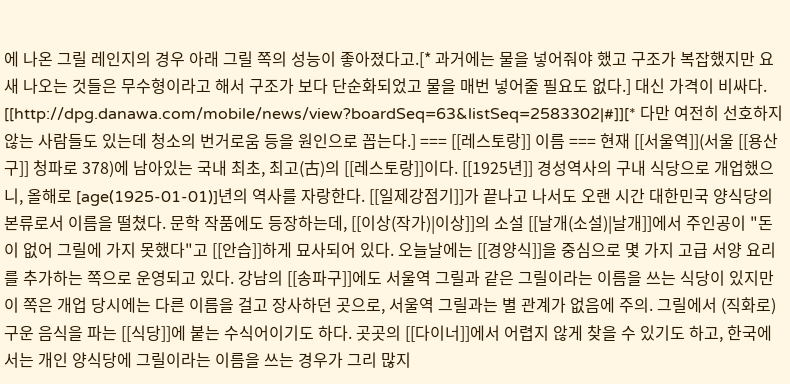에 나온 그릴 레인지의 경우 아래 그릴 쪽의 성능이 좋아졌다고.[* 과거에는 물을 넣어줘야 했고 구조가 복잡했지만 요새 나오는 것들은 무수형이라고 해서 구조가 보다 단순화되었고 물을 매번 넣어줄 필요도 없다.] 대신 가격이 비싸다. [[http://dpg.danawa.com/mobile/news/view?boardSeq=63&listSeq=2583302|#]][* 다만 여전히 선호하지 않는 사람들도 있는데 청소의 번거로움 등을 원인으로 꼽는다.] === [[레스토랑]] 이름 === 현재 [[서울역]](서울 [[용산구]] 청파로 378)에 남아있는 국내 최초, 최고(古)의 [[레스토랑]]이다. [[1925년]] 경성역사의 구내 식당으로 개업했으니, 올해로 [age(1925-01-01)]년의 역사를 자랑한다. [[일제강점기]]가 끝나고 나서도 오랜 시간 대한민국 양식당의 본류로서 이름을 떨쳤다. 문학 작품에도 등장하는데, [[이상(작가)|이상]]의 소설 [[날개(소설)|날개]]에서 주인공이 "돈이 없어 그릴에 가지 못했다"고 [[안습]]하게 묘사되어 있다. 오늘날에는 [[경양식]]을 중심으로 몇 가지 고급 서양 요리를 추가하는 쪽으로 운영되고 있다. 강남의 [[송파구]]에도 서울역 그릴과 같은 그릴이라는 이름을 쓰는 식당이 있지만 이 쪽은 개업 당시에는 다른 이름을 걸고 장사하던 곳으로, 서울역 그릴과는 별 관계가 없음에 주의. 그릴에서 (직화로) 구운 음식을 파는 [[식당]]에 붙는 수식어이기도 하다. 곳곳의 [[다이너]]에서 어렵지 않게 찾을 수 있기도 하고, 한국에서는 개인 양식당에 그릴이라는 이름을 쓰는 경우가 그리 많지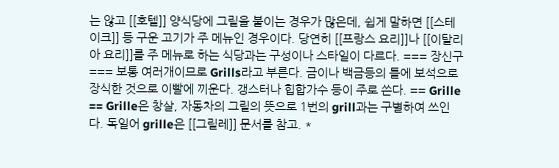는 않고 [[호텔]] 양식당에 그릴을 붙이는 경우가 많은데, 쉽게 말하면 [[스테이크]] 등 구운 고기가 주 메뉴인 경우이다. 당연히 [[프랑스 요리]]나 [[이탈리아 요리]]를 주 메뉴로 하는 식당과는 구성이나 스타일이 다르다. === 장신구 === 보통 여러개이므로 Grills라고 부른다. 금이나 백금등의 틀에 보석으로 장식한 것으로 이빨에 끼운다. 갱스터나 힙합가수 등이 주로 쓴다. == Grille == Grille은 창살, 자동차의 그릴의 뜻으로 1번의 grill과는 구별하여 쓰인다. 독일어 grille은 [[그릴레]] 문서를 참고. *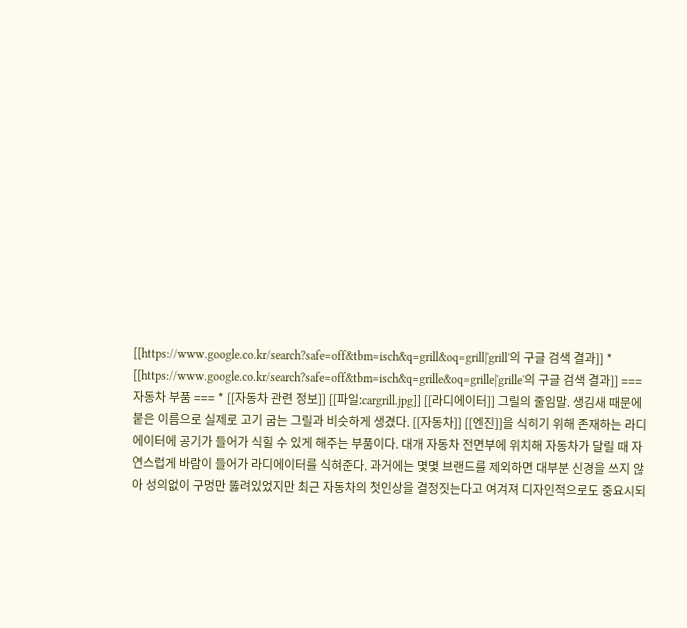[[https://www.google.co.kr/search?safe=off&tbm=isch&q=grill&oq=grill|'grill'의 구글 검색 결과]] * [[https://www.google.co.kr/search?safe=off&tbm=isch&q=grille&oq=grille|'grille'의 구글 검색 결과]] === 자동차 부품 === * [[자동차 관련 정보]] [[파일:cargrill.jpg]] [[라디에이터]] 그릴의 줄임말. 생김새 때문에 붙은 이름으로 실제로 고기 굽는 그릴과 비슷하게 생겼다. [[자동차]] [[엔진]]을 식히기 위해 존재하는 라디에이터에 공기가 들어가 식힐 수 있게 해주는 부품이다. 대개 자동차 전면부에 위치해 자동차가 달릴 때 자연스럽게 바람이 들어가 라디에이터를 식혀준다. 과거에는 몇몇 브랜드를 제외하면 대부분 신경을 쓰지 않아 성의없이 구멍만 뚫려있었지만 최근 자동차의 첫인상을 결정짓는다고 여겨져 디자인적으로도 중요시되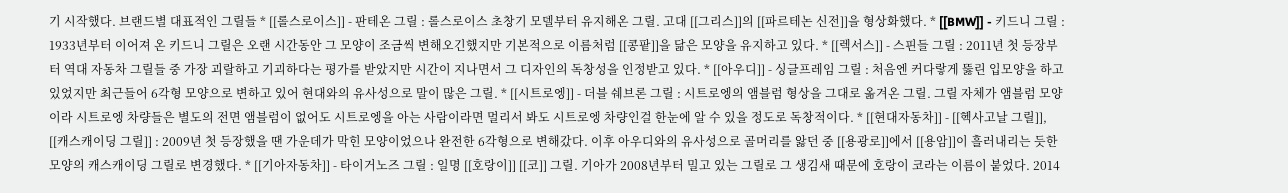기 시작했다. 브랜드별 대표적인 그릴들 * [[롤스로이스]] - 판테온 그릴 : 롤스로이스 초창기 모델부터 유지해온 그릴. 고대 [[그리스]]의 [[파르테논 신전]]을 형상화했다. * [[BMW]] - 키드니 그릴 : 1933년부터 이어져 온 키드니 그릴은 오랜 시간동안 그 모양이 조금씩 변해오긴했지만 기본적으로 이름처럼 [[콩팥]]을 닮은 모양을 유지하고 있다. * [[렉서스]] - 스핀들 그릴 : 2011년 첫 등장부터 역대 자동차 그릴들 중 가장 괴랄하고 기괴하다는 평가를 받았지만 시간이 지나면서 그 디자인의 독창성을 인정받고 있다. * [[아우디]] - 싱글프레임 그릴 : 처음엔 커다랗게 뚫린 입모양을 하고 있었지만 최근들어 6각형 모양으로 변하고 있어 현대와의 유사성으로 말이 많은 그릴. * [[시트로엥]] - 더블 쉐브론 그릴 : 시트로엥의 앰블럼 형상을 그대로 옮겨온 그릴. 그릴 자체가 앰블럼 모양이라 시트로엥 차량들은 별도의 전면 앰블럼이 없어도 시트로엥을 아는 사람이라면 멀리서 봐도 시트로엥 차량인걸 한눈에 알 수 있을 정도로 독창적이다. * [[현대자동차]] - [[헥사고날 그릴]], [[캐스캐이딩 그릴]] : 2009년 첫 등장했을 땐 가운데가 막힌 모양이었으나 완전한 6각형으로 변해갔다. 이후 아우디와의 유사성으로 골머리를 앓던 중 [[용광로]]에서 [[용암]]이 흘러내리는 듯한 모양의 캐스캐이딩 그릴로 변경했다. * [[기아자동차]] - 타이거노즈 그릴 : 일명 [[호랑이]] [[코]] 그릴. 기아가 2008년부터 밀고 있는 그릴로 그 생김새 때문에 호랑이 코라는 이름이 붙었다. 2014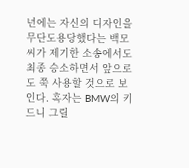년에는 자신의 디자인을 무단도용당했다는 백모씨가 제기한 소송에서도 최종 승소하면서 앞으로도 쭉 사용할 것으로 보인다. 혹자는 BMW의 키드니 그릴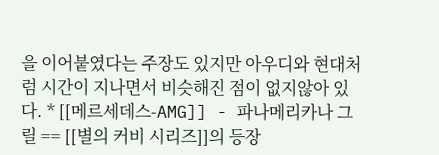을 이어붙였다는 주장도 있지만 아우디와 현대처럼 시간이 지나면서 비슷해진 점이 없지않아 있다. * [[메르세데스-AMG]] - 파나메리카나 그릴 == [[별의 커비 시리즈]]의 등장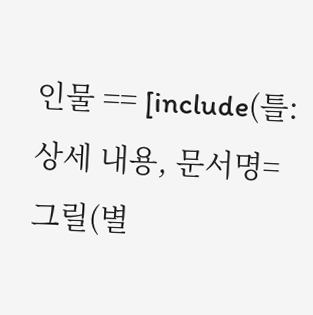인물 == [include(틀:상세 내용, 문서명=그릴(별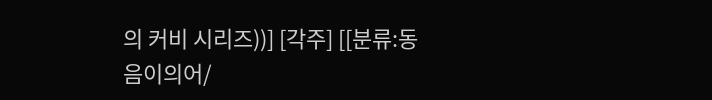의 커비 시리즈))] [각주] [[분류:동음이의어/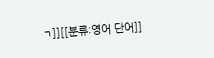ㄱ]][[분류:영어 단어]]